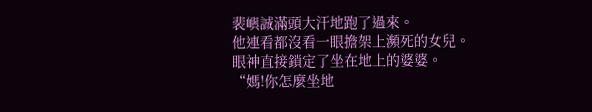裴嶼誠滿頭大汗地跑了過來。
他連看都沒看一眼擔架上瀕死的女兒。
眼神直接鎖定了坐在地上的婆婆。
“媽!你怎麼坐地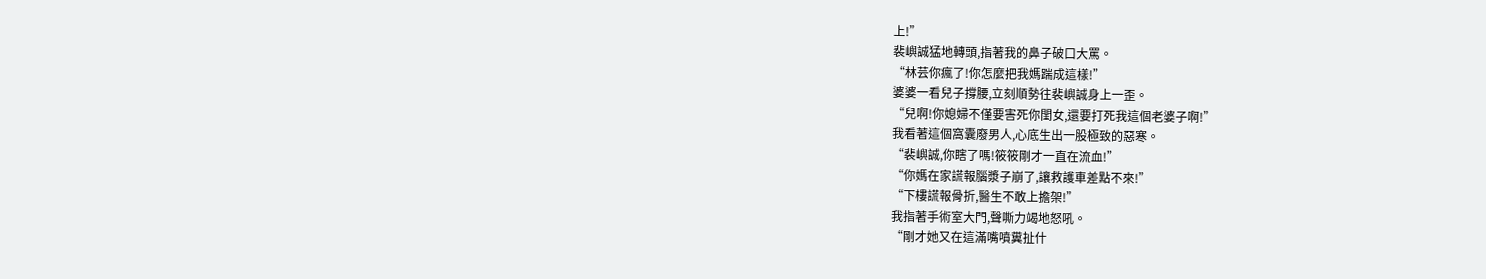上!”
裴嶼誠猛地轉頭,指著我的鼻子破口大罵。
“林芸你瘋了!你怎麼把我媽踹成這樣!”
婆婆一看兒子撐腰,立刻順勢往裴嶼誠身上一歪。
“兒啊!你媳婦不僅要害死你閨女,還要打死我這個老婆子啊!”
我看著這個窩囊廢男人,心底生出一股極致的惡寒。
“裴嶼誠,你瞎了嗎!筱筱剛才一直在流血!”
“你媽在家謊報腦漿子崩了,讓救護車差點不來!”
“下樓謊報骨折,醫生不敢上擔架!”
我指著手術室大門,聲嘶力竭地怒吼。
“剛才她又在這滿嘴噴糞扯什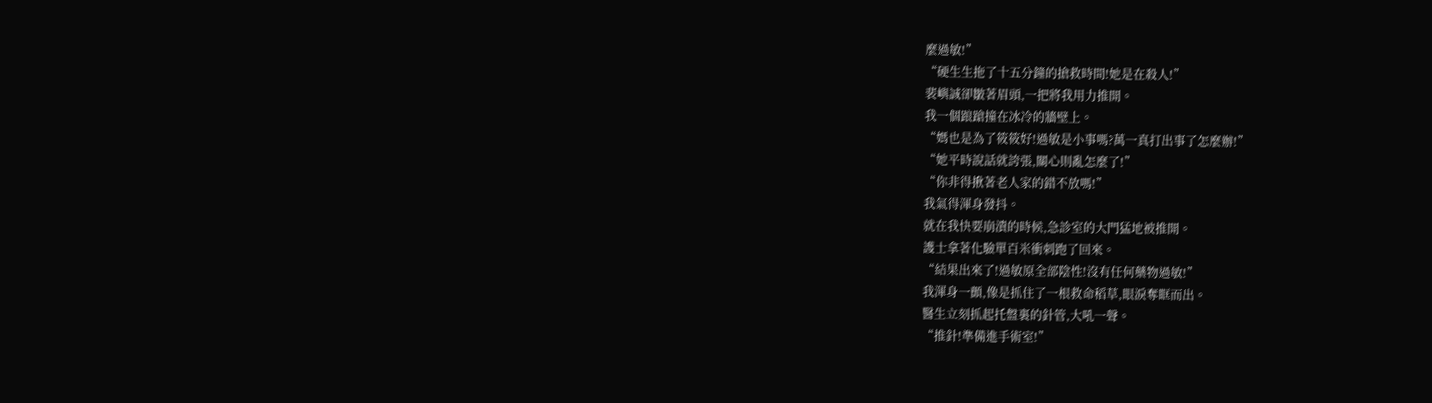麼過敏!”
“硬生生拖了十五分鐘的搶救時間!她是在殺人!”
裴嶼誠卻皺著眉頭,一把將我用力推開。
我一個踉蹌撞在冰冷的牆壁上。
“媽也是為了筱筱好!過敏是小事嗎?萬一真打出事了怎麼辦!”
“她平時說話就誇張,關心則亂怎麼了!”
“你非得揪著老人家的錯不放嗎!”
我氣得渾身發抖。
就在我快要崩潰的時候,急診室的大門猛地被推開。
護士拿著化驗單百米衝刺跑了回來。
“結果出來了!過敏原全部陰性!沒有任何藥物過敏!”
我渾身一顫,像是抓住了一根救命稻草,眼淚奪眶而出。
醫生立刻抓起托盤裏的針管,大吼一聲。
“推針!準備進手術室!”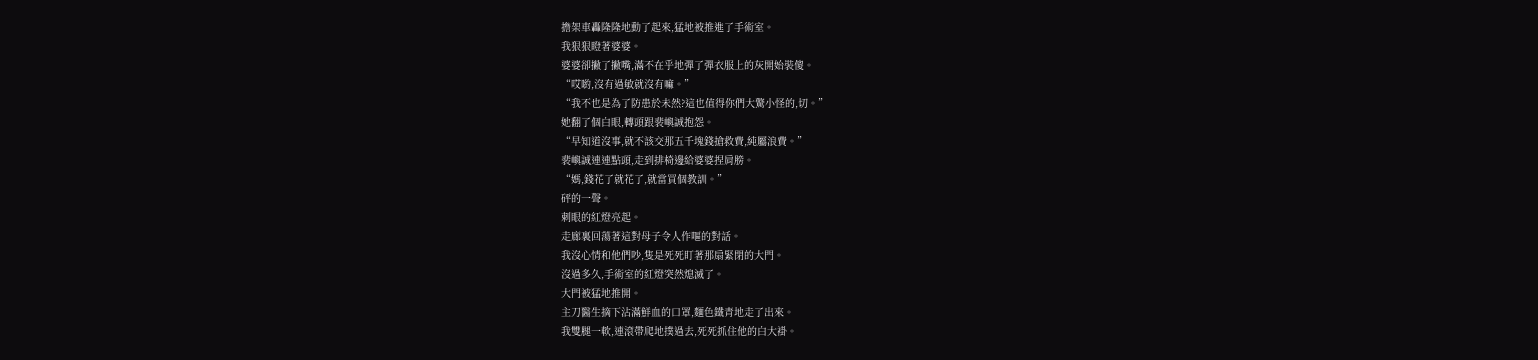擔架車轟隆隆地動了起來,猛地被推進了手術室。
我狠狠瞪著婆婆。
婆婆卻撇了撇嘴,滿不在乎地彈了彈衣服上的灰開始裝傻。
“哎喲,沒有過敏就沒有嘛。”
“我不也是為了防患於未然?這也值得你們大驚小怪的,切。”
她翻了個白眼,轉頭跟裴嶼誠抱怨。
“早知道沒事,就不該交那五千塊錢搶救費,純屬浪費。”
裴嶼誠連連點頭,走到排椅邊給婆婆捏肩膀。
“媽,錢花了就花了,就當買個教訓。”
砰的一聲。
刺眼的紅燈亮起。
走廊裏回蕩著這對母子令人作嘔的對話。
我沒心情和他們吵,隻是死死盯著那扇緊閉的大門。
沒過多久,手術室的紅燈突然熄滅了。
大門被猛地推開。
主刀醫生摘下沾滿鮮血的口罩,麵色鐵青地走了出來。
我雙腿一軟,連滾帶爬地撲過去,死死抓住他的白大褂。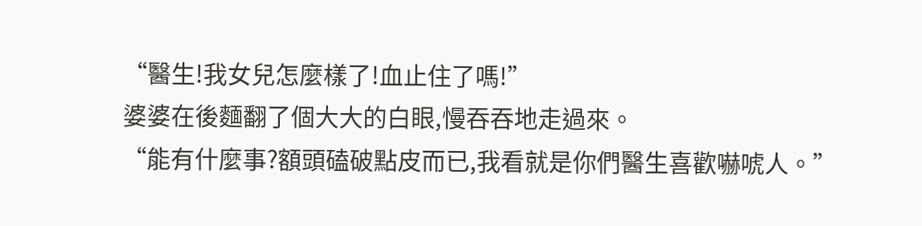“醫生!我女兒怎麼樣了!血止住了嗎!”
婆婆在後麵翻了個大大的白眼,慢吞吞地走過來。
“能有什麼事?額頭磕破點皮而已,我看就是你們醫生喜歡嚇唬人。”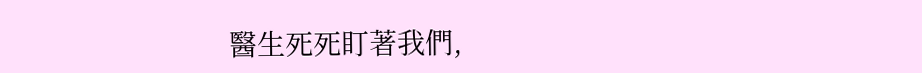醫生死死盯著我們,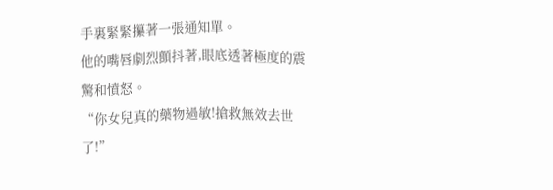手裏緊緊攥著一張通知單。
他的嘴唇劇烈顫抖著,眼底透著極度的震驚和憤怒。
“你女兒真的藥物過敏!搶救無效去世了!”